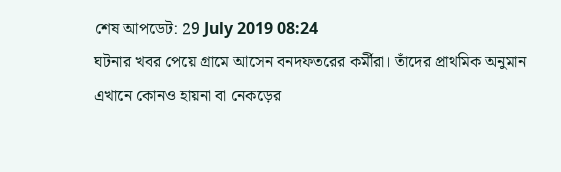শেষ আপডেট: 29 July 2019 08:24
ঘটনার খবর পেয়ে গ্রামে আসেন বনদফতরের কর্মীরা। তাঁদের প্রাথমিক অনুমান এখানে কোনও হায়না বা নেকড়ের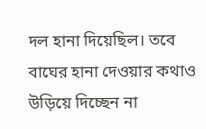দল হানা দিয়েছিল। তবে বাঘের হানা দেওয়ার কথাও উড়িয়ে দিচ্ছেন না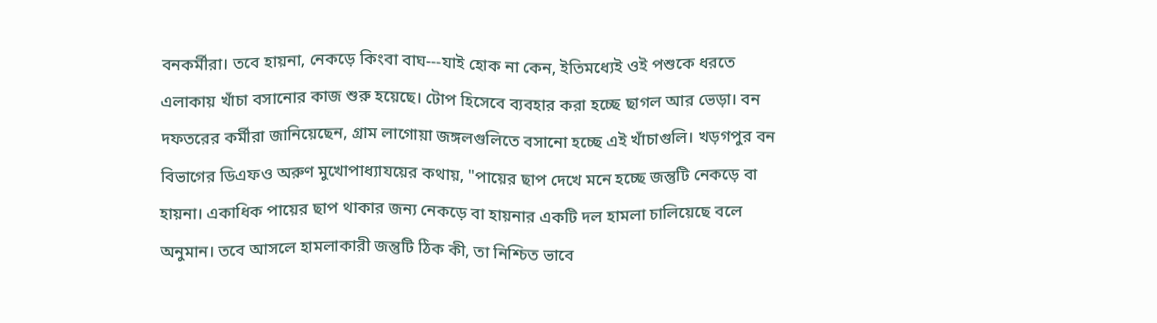বনকর্মীরা। তবে হায়না, নেকড়ে কিংবা বাঘ---যাই হোক না কেন, ইতিমধ্যেই ওই পশুকে ধরতে এলাকায় খাঁচা বসানোর কাজ শুরু হয়েছে। টোপ হিসেবে ব্যবহার করা হচ্ছে ছাগল আর ভেড়া। বন দফতরের কর্মীরা জানিয়েছেন, গ্রাম লাগোয়া জঙ্গলগুলিতে বসানো হচ্ছে এই খাঁচাগুলি। খড়গপুর বন বিভাগের ডিএফও অরুণ মুখোপাধ্যাযয়ের কথায়, "পায়ের ছাপ দেখে মনে হচ্ছে জন্তুটি নেকড়ে বা হায়না। একাধিক পায়ের ছাপ থাকার জন্য নেকড়ে বা হায়নার একটি দল হামলা চালিয়েছে বলে অনুমান। তবে আসলে হামলাকারী জন্তুটি ঠিক কী, তা নিশ্চিত ভাবে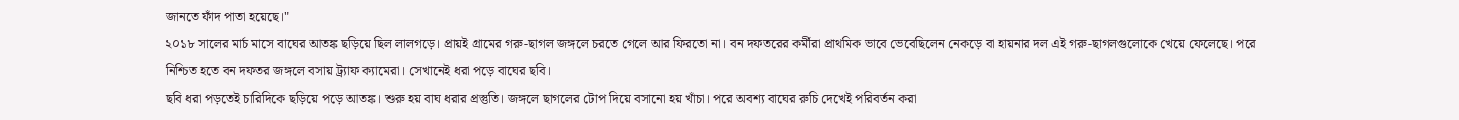জানতে ফাঁদ পাতা হয়েছে।"
২০১৮ সালের মার্চ মাসে বাঘের আতঙ্ক ছড়িয়ে ছিল লালগড়ে। প্রায়ই গ্রামের গরু-ছাগল জঙ্গলে চরতে গেলে আর ফিরতো না। বন দফতরের কর্মীরা প্রাথমিক ভাবে ভেবেছিলেন নেকড়ে বা হায়নার দল এই গরু-ছাগলগুলোকে খেয়ে ফেলেছে। পরে নিশ্চিত হতে বন দফতর জঙ্গলে বসায় ট্র্যাফ ক্যামেরা। সেখানেই ধরা পড়ে বাঘের ছবি।
ছবি ধরা পড়তেই চারিদিকে ছড়িয়ে পড়ে আতঙ্ক। শুরু হয় বাঘ ধরার প্রস্তুতি। জঙ্গলে ছাগলের টোপ দিয়ে বসানো হয় খাঁচা। পরে অবশ্য বাঘের রুচি দেখেই পরিবর্তন করা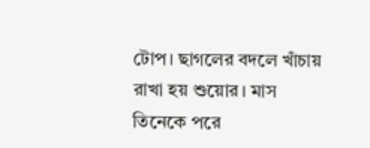টোপ। ছাগলের বদলে খাঁচায় রাখা হয় শুয়োর। মাস তিনেকে পরে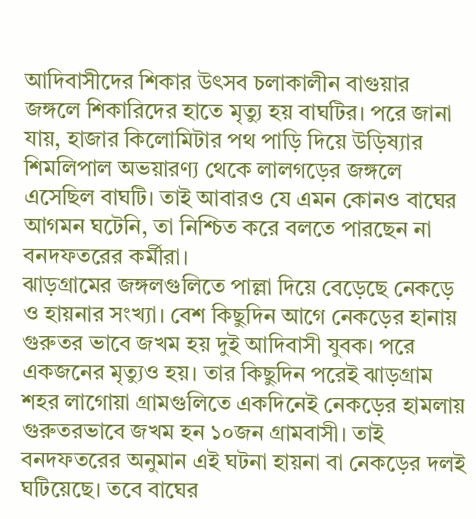আদিবাসীদের শিকার উৎসব চলাকালীন বাগুয়ার জঙ্গলে শিকারিদের হাতে মৃত্যু হয় বাঘটির। পরে জানা যায়, হাজার কিলোমিটার পথ পাড়ি দিয়ে উড়িষ্যার শিমলিপাল অভয়ারণ্য থেকে লালগড়ের জঙ্গলে এসেছিল বাঘটি। তাই আবারও যে এমন কোনও বাঘের আগমন ঘটেনি, তা নিশ্চিত করে বলতে পারছেন না বনদফতরের কর্মীরা।
ঝাড়গ্রামের জঙ্গলগুলিতে পাল্লা দিয়ে বেড়েছে নেকড়ে ও হায়নার সংখ্যা। বেশ কিছুদিন আগে নেকড়ের হানায় গুরুতর ভাবে জখম হয় দুই আদিবাসী যুবক। পরে একজনের মৃত্যুও হয়। তার কিছুদিন পরেই ঝাড়গ্রাম শহর লাগোয়া গ্রামগুলিতে একদিনেই নেকড়ের হামলায় গুরুতরভাবে জখম হন ১০জন গ্রামবাসী। তাই বনদফতরের অনুমান এই ঘটনা হায়না বা নেকড়ের দলই ঘটিয়েছে। তবে বাঘের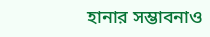হানার সম্ভাবনাও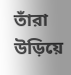তাঁরা উড়িয়ে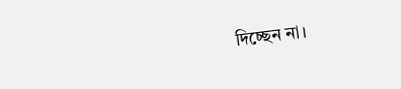দিচ্ছেন না।